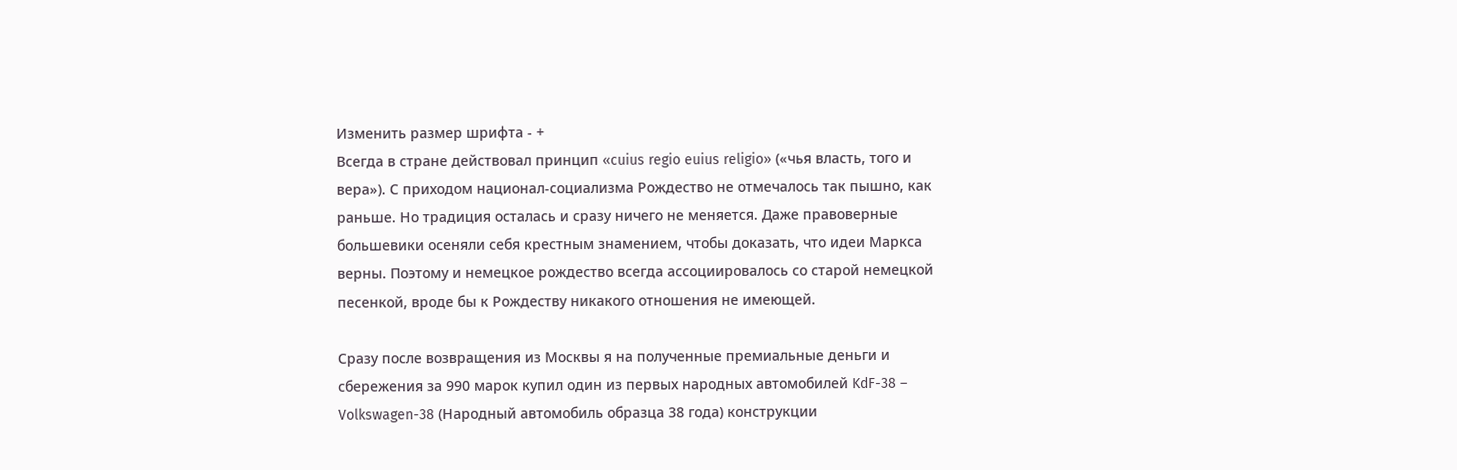Изменить размер шрифта - +
Всегда в стране действовал принцип «cuius regio euius religio» («чья власть, того и вера»). С приходом национал-социализма Рождество не отмечалось так пышно, как раньше. Но традиция осталась и сразу ничего не меняется. Даже правоверные большевики осеняли себя крестным знамением, чтобы доказать, что идеи Маркса верны. Поэтому и немецкое рождество всегда ассоциировалось со старой немецкой песенкой, вроде бы к Рождеству никакого отношения не имеющей.

Сразу после возвращения из Москвы я на полученные премиальные деньги и сбережения за 990 марок купил один из первых народных автомобилей KdF-38 – Volkswagen-38 (Народный автомобиль образца 38 года) конструкции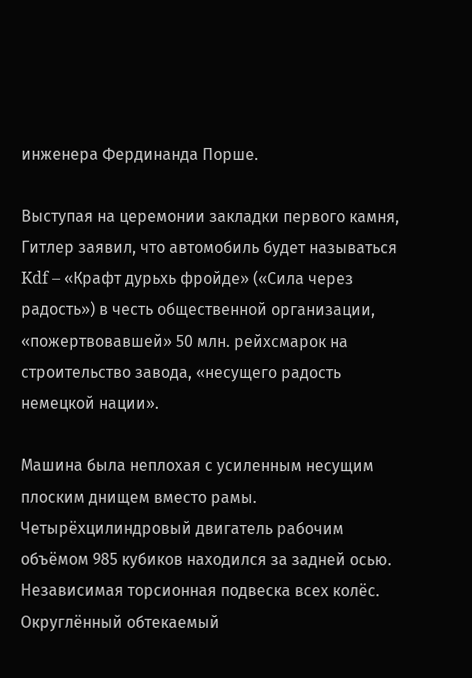инженера Фердинанда Порше.

Выступая на церемонии закладки первого камня, Гитлер заявил, что автомобиль будет называться Kdf – «Крафт дурьхь фройде» («Сила через радость») в честь общественной организации, «пожертвовавшей» 50 млн. рейхсмарок на строительство завода, «несущего радость немецкой нации».

Машина была неплохая с усиленным несущим плоским днищем вместо рамы. Четырёхцилиндровый двигатель рабочим объёмом 985 кубиков находился за задней осью. Независимая торсионная подвеска всех колёс. Округлённый обтекаемый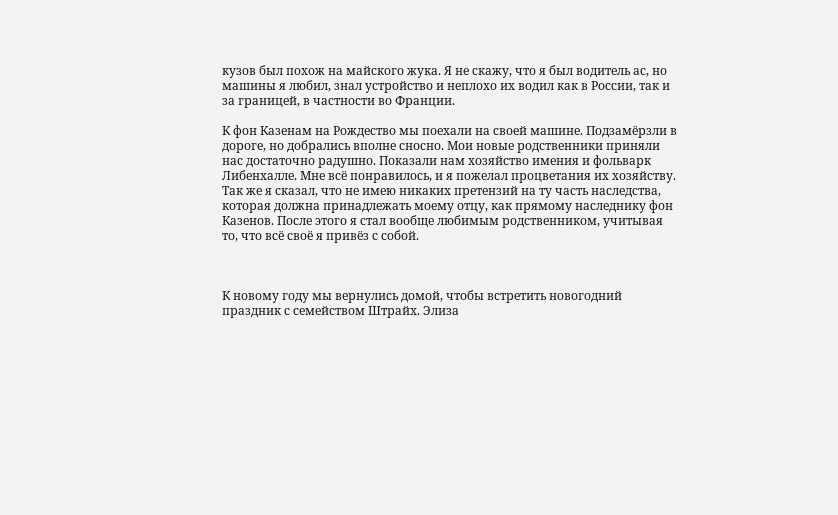кузов был похож на майского жука. Я не скажу, что я был водитель ас, но машины я любил, знал устройство и неплохо их водил как в России, так и за границей, в частности во Франции.

К фон Казенам на Рождество мы поехали на своей машине. Подзамёрзли в дороге, но добрались вполне сносно. Мои новые родственники приняли нас достаточно радушно. Показали нам хозяйство имения и фольварк Либенхалле. Мне всё понравилось, и я пожелал процветания их хозяйству. Так же я сказал, что не имею никаких претензий на ту часть наследства, которая должна принадлежать моему отцу, как прямому наследнику фон Казенов. После этого я стал вообще любимым родственником, учитывая то, что всё своё я привёз с собой.



К новому году мы вернулись домой, чтобы встретить новогодний праздник с семейством Штрайх. Элиза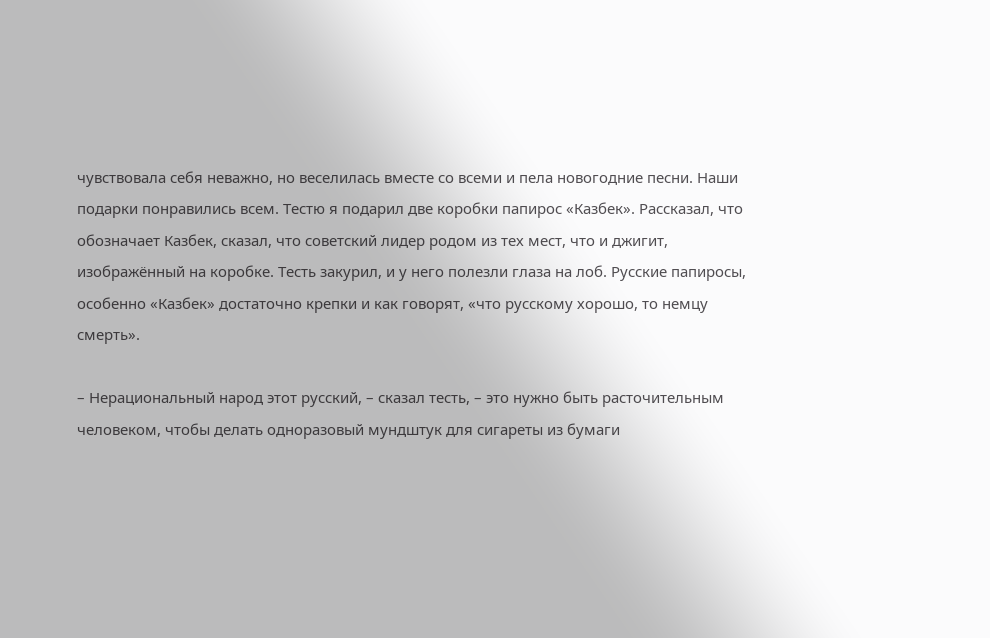чувствовала себя неважно, но веселилась вместе со всеми и пела новогодние песни. Наши подарки понравились всем. Тестю я подарил две коробки папирос «Казбек». Рассказал, что обозначает Казбек, сказал, что советский лидер родом из тех мест, что и джигит, изображённый на коробке. Тесть закурил, и у него полезли глаза на лоб. Русские папиросы, особенно «Казбек» достаточно крепки и как говорят, «что русскому хорошо, то немцу смерть».

– Нерациональный народ этот русский, – сказал тесть, – это нужно быть расточительным человеком, чтобы делать одноразовый мундштук для сигареты из бумаги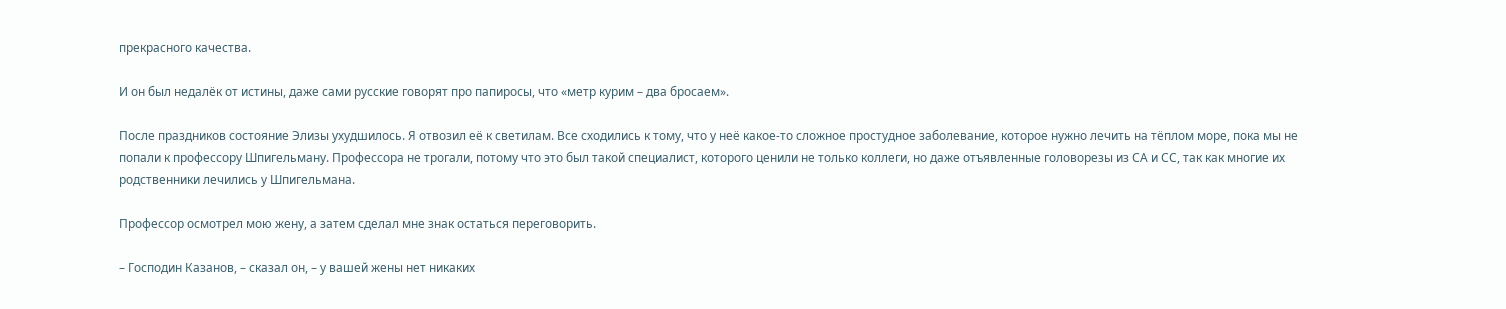прекрасного качества.

И он был недалёк от истины, даже сами русские говорят про папиросы, что «метр курим – два бросаем».

После праздников состояние Элизы ухудшилось. Я отвозил её к светилам. Все сходились к тому, что у неё какое-то сложное простудное заболевание, которое нужно лечить на тёплом море, пока мы не попали к профессору Шпигельману. Профессора не трогали, потому что это был такой специалист, которого ценили не только коллеги, но даже отъявленные головорезы из СА и СС, так как многие их родственники лечились у Шпигельмана.

Профессор осмотрел мою жену, а затем сделал мне знак остаться переговорить.

– Господин Казанов, – сказал он, – у вашей жены нет никаких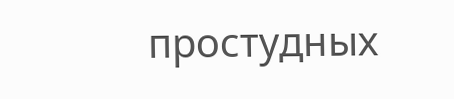простудных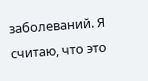заболеваний. Я считаю, что это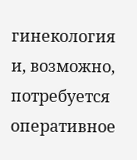гинекология и, возможно, потребуется оперативное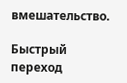вмешательство.

Быстрый переход